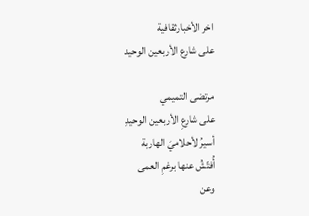اخر الأخبارثقافية
على شارع الأربعين الوحيد

مرتضى التميمي
على شارعِ الأربعين الوحيدِ
أسيرُ لأحلاميَ الهاربة
أُفتّشُ عنها برغمِ العمى
وعن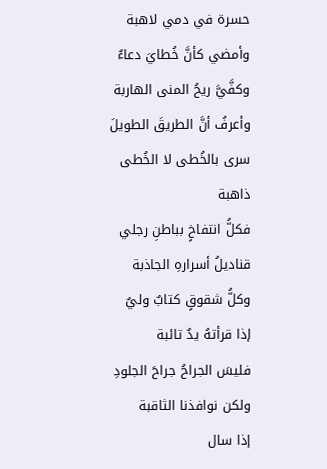حسرة في دمي لاهبة
وأمضي كأنَّ خُطايَ دعاءٌ
وكفَّيَّ ريحُ المنى الهاربة
وأعرفُ أنَّ الطريقَ الطويلَ
سرى بالخُطى لا الخُطى ذاهبة
فكلُّ انتفاخٍ بباطنِ رجلي
قناديلُ أسرارهِ الجاذبة
وكلُّ شقوقٍ كتابٌ وليٌ
إذا قرأتهُ يدٌ تائبة
فليسَ الجراحُ جراحَ الجلودِ
ولكن نوافذنا الثاقبة
إذا سال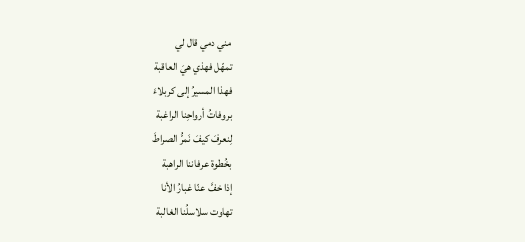مني دمي قال لي
تمهّل فهذي هيَ العاقبة
فهذا المسيرُ إلى كربلاءَ
بروفاتُ أرواحِنا الراغبة
لِنعرفَ كيفَ نَمرُّ الصراطَ
بخُطوة عرفاننا الراهبة
إذا خفَّ عنّا غبارُ الأنا
تهاوت سلاسلُنا الغالبة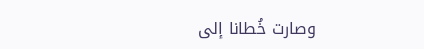وصارت خُطانا إلى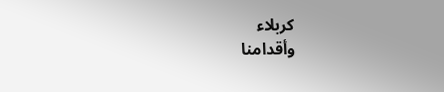كربلاء
وأقدامنا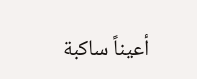أعيناً ساكبة